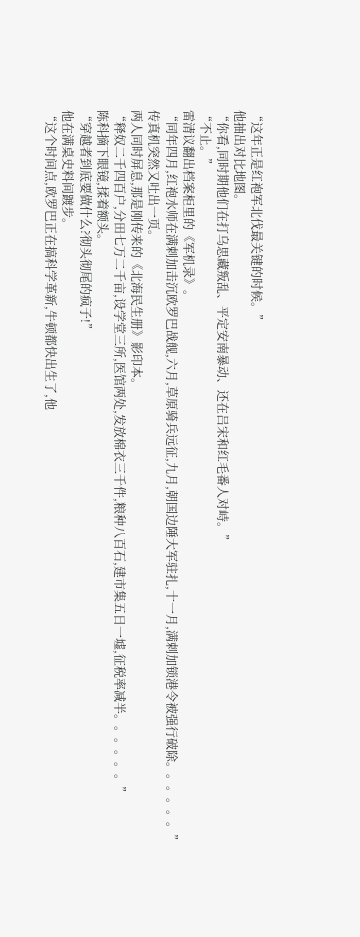“这年正是红袍军北伐最关键的时候。”
他抽出对比地图。
“你看,同时期他们在打乌思藏叛乱、平定安南暴动、还在吕宋和红毛番人对峙。”
“不止。”
雷清议翻出档案柜里的《军机录》。
“同年四月,红袍水师在满剌加击沉欧罗巴战舰,六月,草原骑兵远征,九月,朝国边陲大军驻扎,十一月,满剌加锁港令被强行破除。。。。。。”
传真机突然又吐出一页。
两人同时屏息,那是刚传来的《北海民生册》影印本。
“释奴二千四百户,分田七万二千亩,设学堂三所,医馆两处,发放棉衣三千件,粮种八百石,建市集五日一墟,征税率减半。。。。。。”
陈科摘下眼镜,揉着额头。
“穿越者到底要做什么?彻头彻尾的疯子!”
他在满桌史料间踱步。
“这个时间点,欧罗巴正在搞科学革新,牛顿都快出生了,他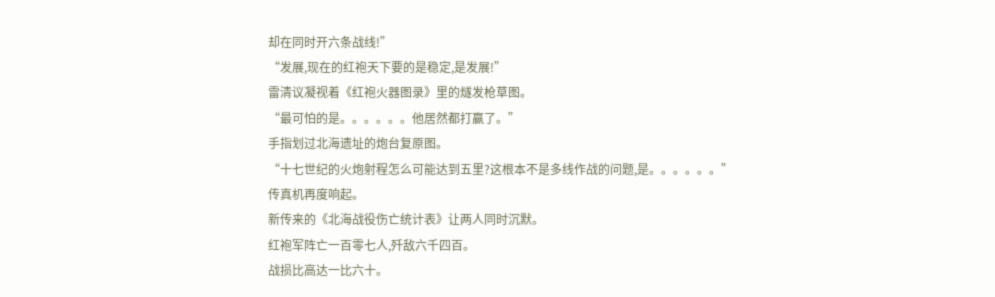却在同时开六条战线!”
“发展,现在的红袍天下要的是稳定,是发展!”
雷清议凝视着《红袍火器图录》里的燧发枪草图。
“最可怕的是。。。。。。他居然都打赢了。”
手指划过北海遗址的炮台复原图。
“十七世纪的火炮射程怎么可能达到五里?这根本不是多线作战的问题,是。。。。。。”
传真机再度响起。
新传来的《北海战役伤亡统计表》让两人同时沉默。
红袍军阵亡一百零七人,歼敌六千四百。
战损比高达一比六十。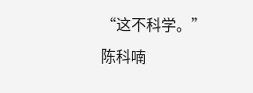“这不科学。”
陈科喃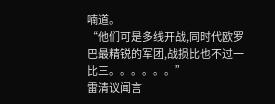喃道。
“他们可是多线开战,同时代欧罗巴最精锐的军团,战损比也不过一比三。。。。。。”
雷清议闻言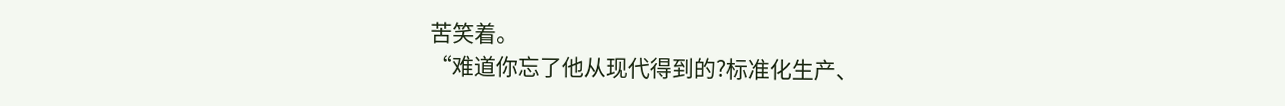苦笑着。
“难道你忘了他从现代得到的?标准化生产、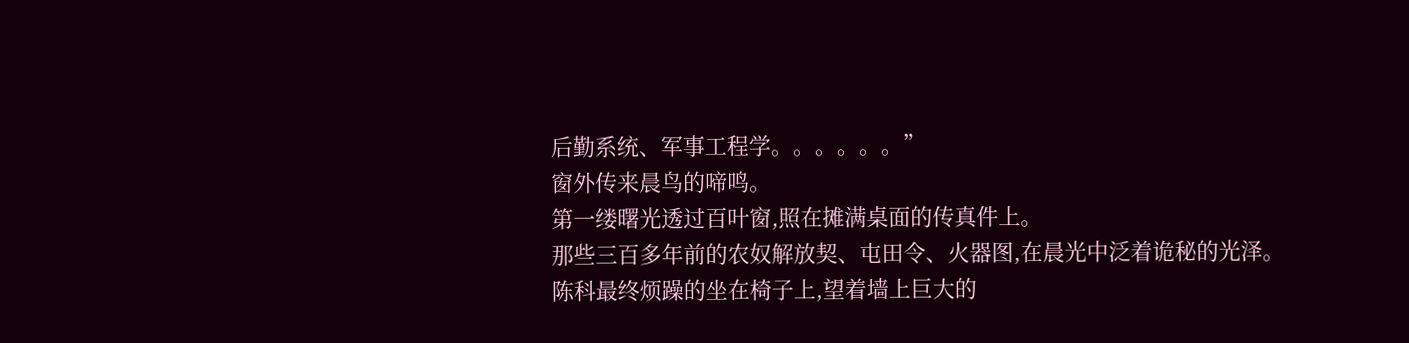后勤系统、军事工程学。。。。。。”
窗外传来晨鸟的啼鸣。
第一缕曙光透过百叶窗,照在摊满桌面的传真件上。
那些三百多年前的农奴解放契、屯田令、火器图,在晨光中泛着诡秘的光泽。
陈科最终烦躁的坐在椅子上,望着墙上巨大的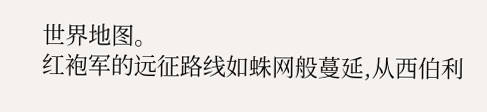世界地图。
红袍军的远征路线如蛛网般蔓延,从西伯利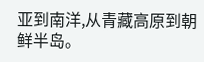亚到南洋,从青藏高原到朝鲜半岛。